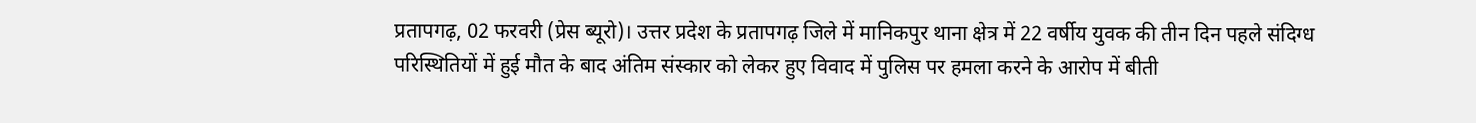प्रतापगढ़, 02 फरवरी (प्रेस ब्यूरो)। उत्तर प्रदेश के प्रतापगढ़ जिले में मानिकपुर थाना क्षेत्र में 22 वर्षीय युवक की तीन दिन पहले संदिग्ध परिस्थितियों में हुई मौत के बाद अंतिम संस्कार को लेकर हुए विवाद में पुलिस पर हमला करने के आरोप में बीती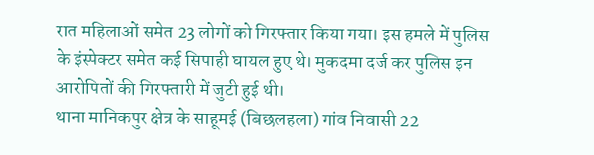रात महिलाओं समेत 23 लोगों को गिरफ्तार किया गया। इस हमले में पुलिस के इंस्पेक्टर समेत कई सिपाही घायल हुए थे। मुकदमा दर्ज कर पुलिस इन आरोपितों की गिरफ्तारी में जुटी हुई थी।
थाना मानिकपुर क्षेत्र के साहूमई (बिछलहला) गांव निवासी 22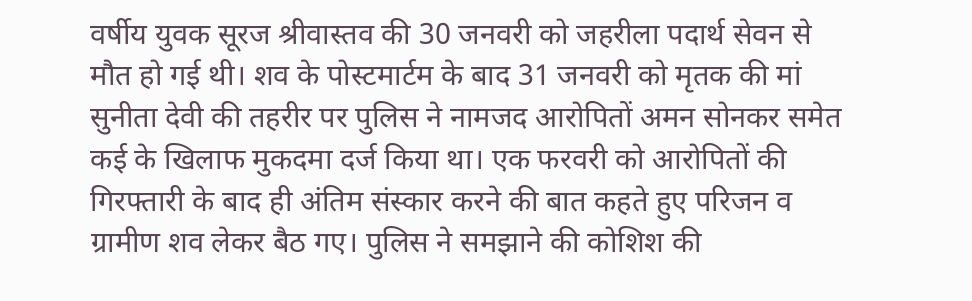वर्षीय युवक सूरज श्रीवास्तव की 30 जनवरी को जहरीला पदार्थ सेवन से मौत हो गई थी। शव के पोस्टमार्टम के बाद 31 जनवरी को मृतक की मां सुनीता देवी की तहरीर पर पुलिस ने नामजद आरोपितों अमन सोनकर समेत कई के खिलाफ मुकदमा दर्ज किया था। एक फरवरी को आरोपितों की गिरफ्तारी के बाद ही अंतिम संस्कार करने की बात कहते हुए परिजन व ग्रामीण शव लेकर बैठ गए। पुलिस ने समझाने की कोशिश की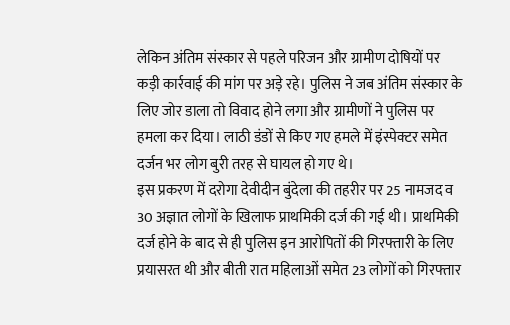लेकिन अंतिम संस्कार से पहले परिजन और ग्रामीण दोषियों पर कड़ी कार्रवाई की मांग पर अड़े रहे। पुलिस ने जब अंतिम संस्कार के लिए जोर डाला तो विवाद होने लगा और ग्रामीणों ने पुलिस पर हमला कर दिया। लाठी डंडों से किए गए हमले में इंस्पेक्टर समेत दर्जन भर लोग बुरी तरह से घायल हो गए थे।
इस प्रकरण में दरोगा देवीदीन बुंदेला की तहरीर पर 25 नामजद व 30 अज्ञात लोगों के खिलाफ प्राथमिकी दर्ज की गई थी। प्राथमिकी दर्ज होने के बाद से ही पुलिस इन आरोपितों की गिरफ्तारी के लिए प्रयासरत थी और बीती रात महिलाओं समेत 23 लोगों को गिरफ्तार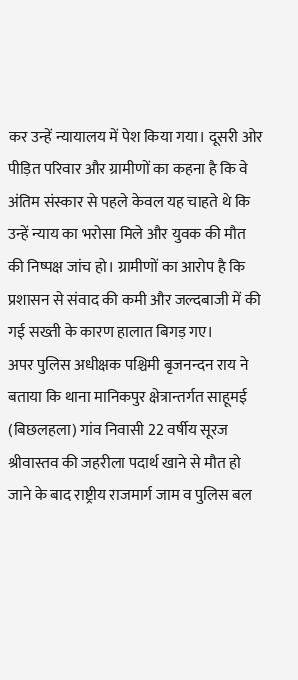कर उन्हें न्यायालय में पेश किया गया। दूसरी ओर पीड़ित परिवार और ग्रामीणों का कहना है कि वे अंतिम संस्कार से पहले केवल यह चाहते थे कि उन्हें न्याय का भरोसा मिले और युवक की मौत की निष्पक्ष जांच हो। ग्रामीणों का आरोप है कि प्रशासन से संवाद की कमी और जल्दबाजी में की गई सख्ती के कारण हालात बिगड़ गए।
अपर पुलिस अधीक्षक पश्चिमी बृजनन्दन राय ने बताया कि थाना मानिकपुर क्षेत्रान्तर्गत साहूमई (बिछलहला) गांव निवासी 22 वर्षीय सूरज श्रीवास्तव की जहरीला पदार्थ खाने से मौत हो जाने के बाद राष्ट्रीय राजमार्ग जाम व पुलिस बल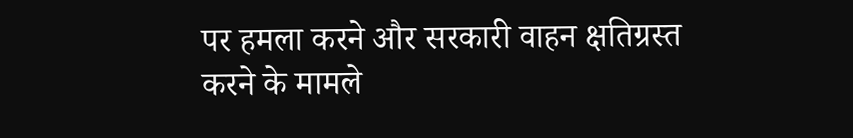पर हमला करने और सरकारी वाहन क्षतिग्रस्त करने के मामले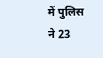में पुलिस ने 23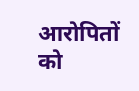आरोपितों को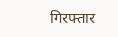गिरफ्तार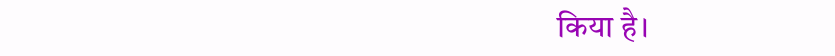किया है।